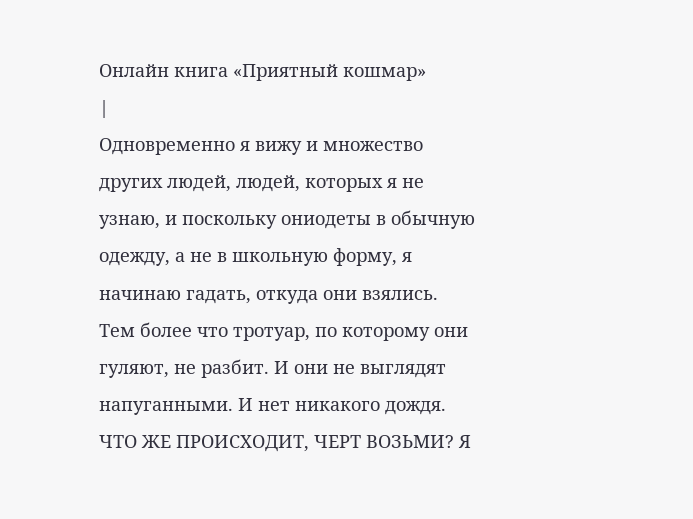Онлайн книга «Приятный кошмар»
|
Одновременно я вижу и множество других людей, людей, которых я не узнаю, и поскольку ониодеты в обычную одежду, а не в школьную форму, я начинаю гадать, откуда они взялись. Тем более что тротуар, по которому они гуляют, не разбит. И они не выглядят напуганными. И нет никакого дождя. ЧТО ЖЕ ПРОИСХОДИТ, ЧЕРТ ВОЗЬМИ? Я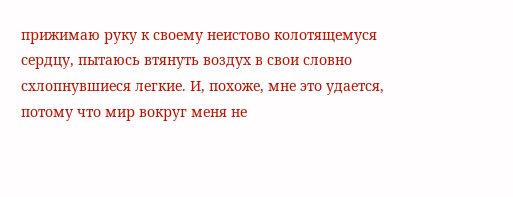прижимаю руку к своему неистово колотящемуся сердцу, пытаюсь втянуть воздух в свои словно схлопнувшиеся легкие. И, похоже, мне это удается, потому что мир вокруг меня не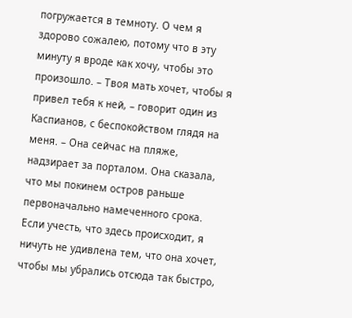погружается в темноту. О чем я здорово сожалею, потому что в эту минуту я вроде как хочу, чтобы это произошло. – Твоя мать хочет, чтобы я привел тебя к ней, – говорит один из Каспианов, с беспокойством глядя на меня. – Она сейчас на пляже, надзирает за порталом. Она сказала, что мы покинем остров раньше первоначально намеченного срока. Если учесть, что здесь происходит, я ничуть не удивлена тем, что она хочет, чтобы мы убрались отсюда так быстро,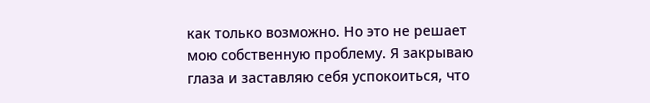как только возможно. Но это не решает мою собственную проблему. Я закрываю глаза и заставляю себя успокоиться, что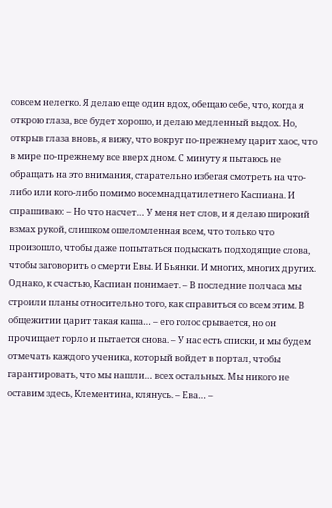совсем нелегко. Я делаю еще один вдох, обещаю себе, что, когда я открою глаза, все будет хорошо, и делаю медленный выдох. Но, открыв глаза вновь, я вижу, что вокруг по-прежнему царит хаос, что в мире по-прежнему все вверх дном. С минуту я пытаюсь не обращать на это внимания, старательно избегая смотреть на что-либо или кого-либо помимо восемнадцатилетнего Каспиана. И спрашиваю: – Но что насчет… У меня нет слов, и я делаю широкий взмах рукой, слишком ошеломленная всем, что только что произошло, чтобы даже попытаться подыскать подходящие слова, чтобы заговорить о смерти Евы. И Бьянки. И многих, многих других. Однако, к счастью, Каспиан понимает. – В последние полчаса мы строили планы относительно того, как справиться со всем этим. В общежитии царит такая каша… – его голос срывается, но он прочищает горло и пытается снова. – У нас есть списки, и мы будем отмечать каждого ученика, который войдет в портал, чтобы гарантировать, что мы нашли… всех остальных. Мы никого не оставим здесь, Клементина, клянусь. – Ева… –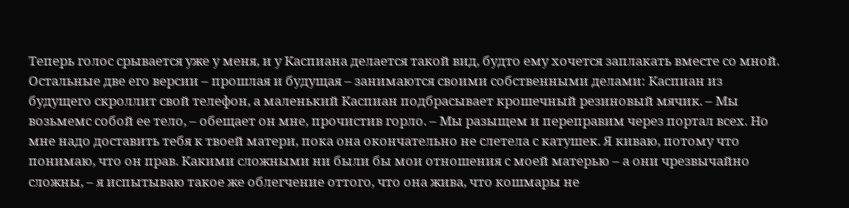Теперь голос срывается уже у меня, и у Каспиана делается такой вид, будто ему хочется заплакать вместе со мной. Остальные две его версии – прошлая и будущая – занимаются своими собственными делами: Каспиан из будущего скроллит свой телефон, а маленький Каспиан подбрасывает крошечный резиновый мячик. – Мы возьмемс собой ее тело, – обещает он мне, прочистив горло. – Мы разыщем и переправим через портал всех. Но мне надо доставить тебя к твоей матери, пока она окончательно не слетела с катушек. Я киваю, потому что понимаю, что он прав. Какими сложными ни были бы мои отношения с моей матерью – а они чрезвычайно сложны, – я испытываю такое же облегчение оттого, что она жива, что кошмары не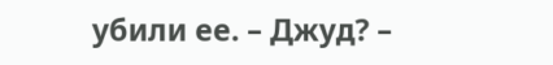убили ее. – Джуд? –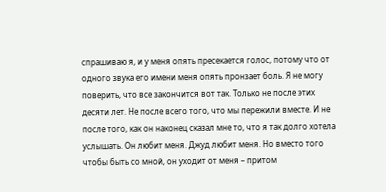спрашиваю я, и у меня опять пресекается голос, потому что от одного звука его имени меня опять пронзает боль. Я не могу поверить, что все закончится вот так. Только не после этих десяти лет. Не после всего того, что мы пережили вместе. И не после того, как он наконец сказал мне то, что я так долго хотела услышать. Он любит меня. Джуд любит меня. Но вместо того чтобы быть со мной, он уходит от меня – притом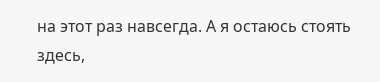на этот раз навсегда. А я остаюсь стоять здесь,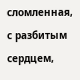сломленная, с разбитым сердцем,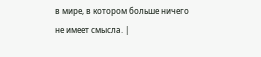в мире, в котором больше ничего не имеет смысла. |